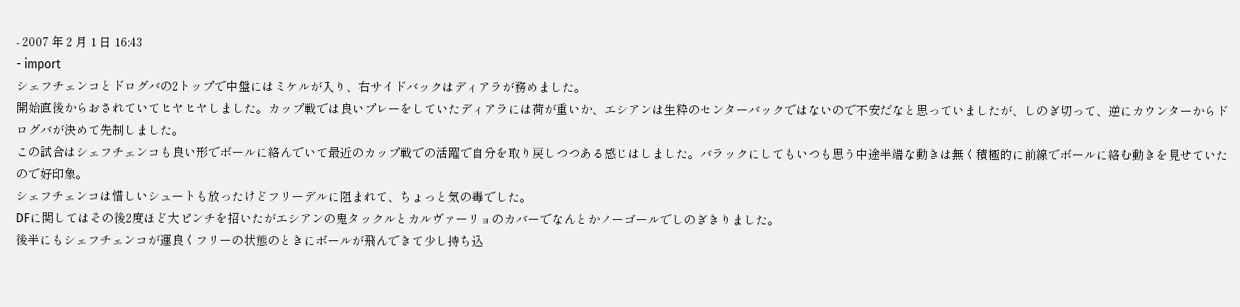- 2007 年 2 月 1 日 16:43
- import
シェフチェンコとドログバの2トップで中盤にはミケルが入り、右サイドバックはディアラが務めました。
開始直後からおされていてヒヤヒヤしました。カップ戦では良いプレーをしていたディアラには荷が重いか、エシアンは生粋のセンターバックではないので不安だなと思っていましたが、しのぎ切って、逆にカウンターからドログバが決めて先制しました。
この試合はシェフチェンコも良い形でボールに絡んでいて最近のカップ戦での活躍で自分を取り戻しつつある感じはしました。バラックにしてもいつも思う中途半端な動きは無く積極的に前線でボールに絡む動きを見せていたので好印象。
シェフチェンコは惜しいシュートも放ったけどフリーデルに阻まれて、ちょっと気の毒でした。
DFに関してはその後2度ほど大ピンチを招いたがエシアンの鬼タックルとカルヴァーリョのカバーでなんとかノーゴールでしのぎきりました。
後半にもシェフチェンコが運良くフリーの状態のときにボールが飛んできて少し持ち込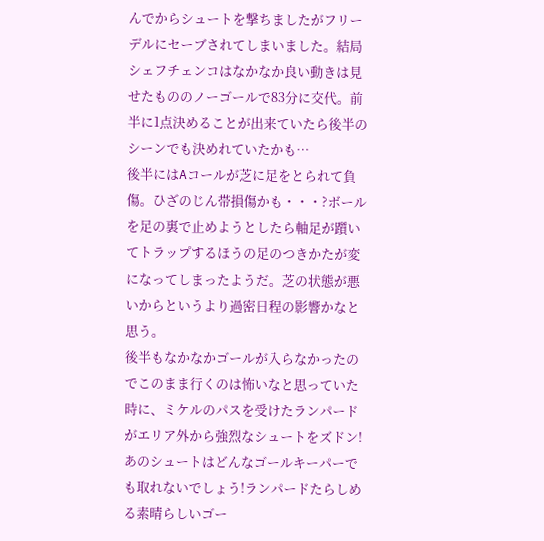んでからシュートを撃ちましたがフリーデルにセーブされてしまいました。結局シェフチェンコはなかなか良い動きは見せたもののノーゴールで83分に交代。前半に1点決めることが出来ていたら後半のシーンでも決めれていたかも…
後半にはAコールが芝に足をとられて負傷。ひざのじん帯損傷かも・・・?ボールを足の裏で止めようとしたら軸足が躓いてトラップするほうの足のつきかたが変になってしまったようだ。芝の状態が悪いからというより過密日程の影響かなと思う。
後半もなかなかゴールが入らなかったのでこのまま行くのは怖いなと思っていた時に、ミケルのパスを受けたランパードがエリア外から強烈なシュートをズドン!あのシュートはどんなゴールキーパーでも取れないでしょう!ランパードたらしめる素晴らしいゴー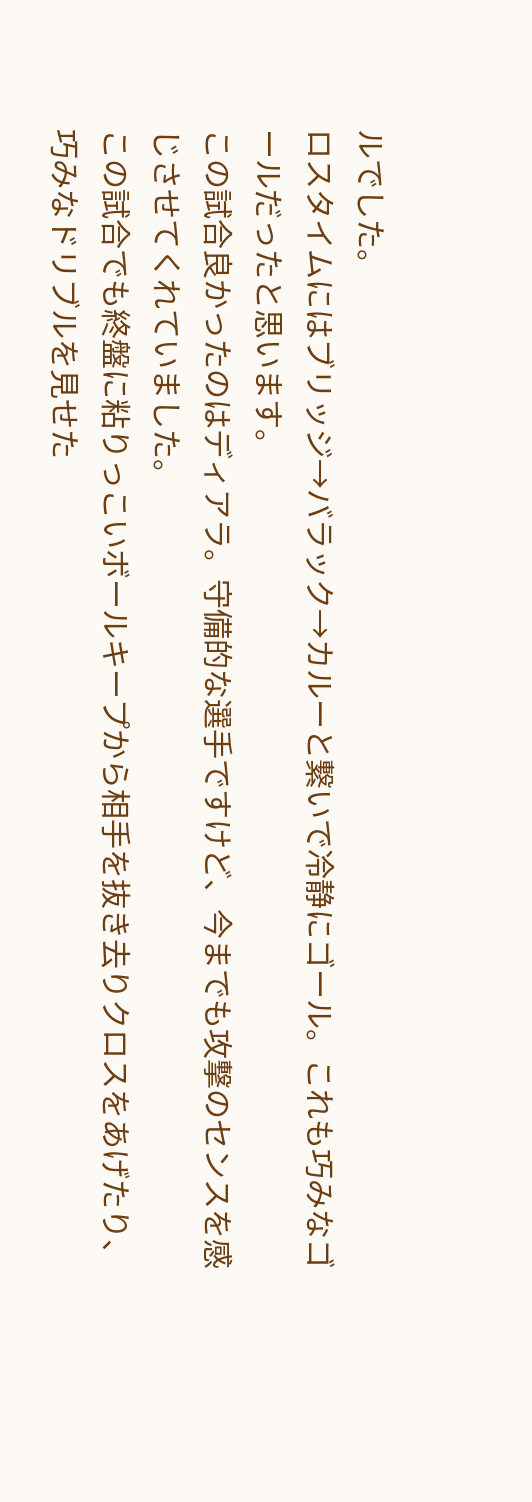ルでした。
ロスタイムにはブリッジ→バラック→カルーと繋いで冷静にゴール。これも巧みなゴールだったと思います。
この試合良かったのはディアラ。守備的な選手ですけど、今までも攻撃のセンスを感じさせてくれていました。
この試合でも終盤に粘りっこいボールキープから相手を抜き去りクロスをあげたり、巧みなドリブルを見せた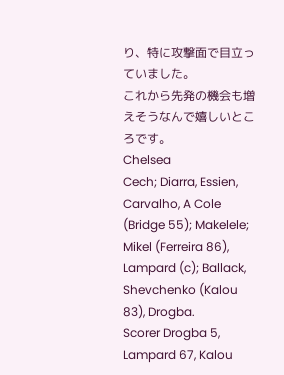り、特に攻撃面で目立っていました。
これから先発の機会も増えそうなんで嬉しいところです。
Chelsea
Cech; Diarra, Essien, Carvalho, A Cole (Bridge 55); Makelele; Mikel (Ferreira 86), Lampard (c); Ballack, Shevchenko (Kalou 83), Drogba.
Scorer Drogba 5, Lampard 67, Kalou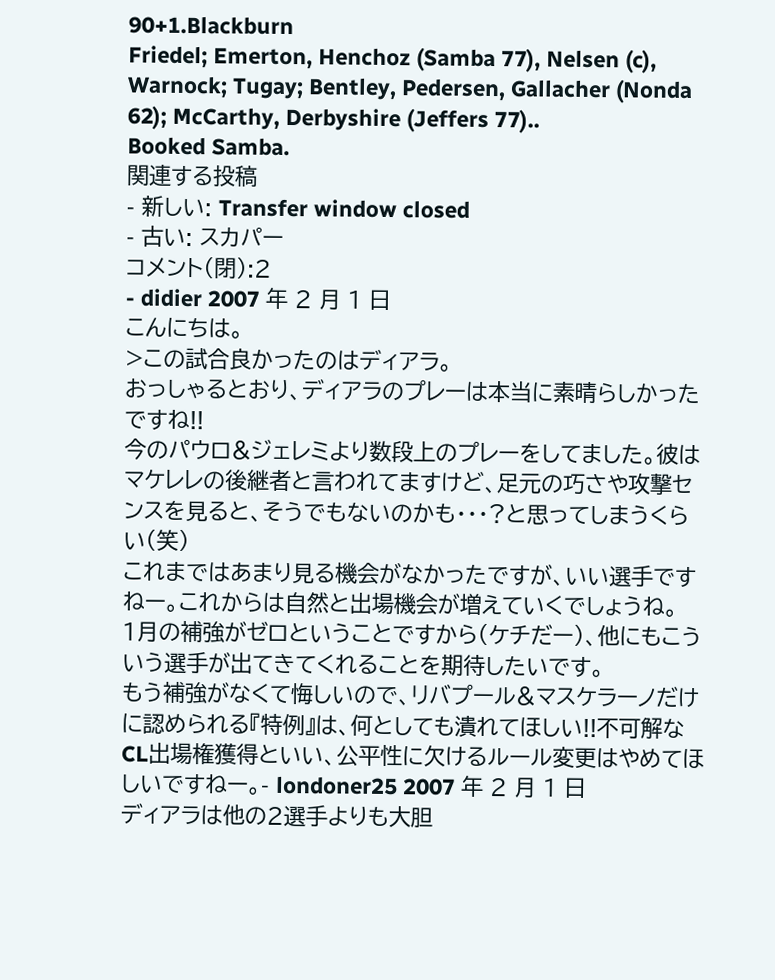90+1.Blackburn
Friedel; Emerton, Henchoz (Samba 77), Nelsen (c), Warnock; Tugay; Bentley, Pedersen, Gallacher (Nonda 62); McCarthy, Derbyshire (Jeffers 77)..
Booked Samba.
関連する投稿
- 新しい: Transfer window closed
- 古い: スカパー
コメント(閉):2
- didier 2007 年 2 月 1 日
こんにちは。
>この試合良かったのはディアラ。
おっしゃるとおり、ディアラのプレーは本当に素晴らしかったですね!!
今のパウロ&ジェレミより数段上のプレーをしてました。彼はマケレレの後継者と言われてますけど、足元の巧さや攻撃センスを見ると、そうでもないのかも・・・?と思ってしまうくらい(笑)
これまではあまり見る機会がなかったですが、いい選手ですねー。これからは自然と出場機会が増えていくでしょうね。
1月の補強がゼロということですから(ケチだー)、他にもこういう選手が出てきてくれることを期待したいです。
もう補強がなくて悔しいので、リバプール&マスケラーノだけに認められる『特例』は、何としても潰れてほしい!!不可解なCL出場権獲得といい、公平性に欠けるルール変更はやめてほしいですねー。- londoner25 2007 年 2 月 1 日
ディアラは他の2選手よりも大胆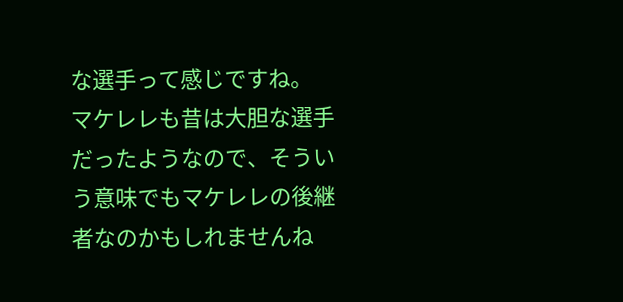な選手って感じですね。
マケレレも昔は大胆な選手だったようなので、そういう意味でもマケレレの後継者なのかもしれませんね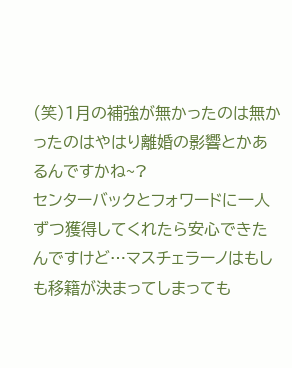(笑)1月の補強が無かったのは無かったのはやはり離婚の影響とかあるんですかね~?
センターバックとフォワードに一人ずつ獲得してくれたら安心できたんですけど…マスチェラーノはもしも移籍が決まってしまっても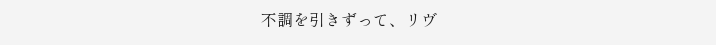不調を引きずって、リヴ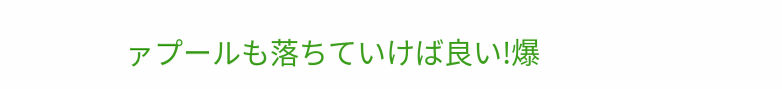ァプールも落ちていけば良い!爆